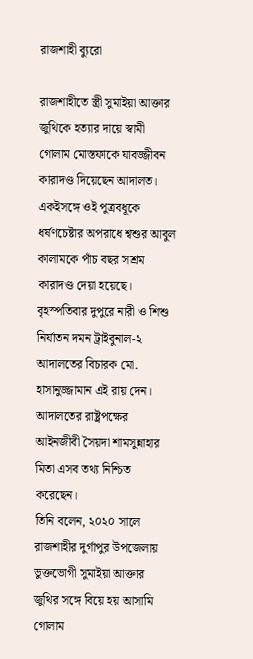রাজশাহী ব্যুরো

রাজশাহীতে স্ত্রী সুমাইয়া আক্তার জুথিকে হত্যার দায়ে স্বামী গোলাম মোস্তফাকে যাবজ্জীবন কারাদণ্ড দিয়েছেন আদালত। একইসঙ্গে ওই পুত্রবধূকে ধর্ষণচেষ্টার অপরাধে শ্বশুর আবুল কালামকে পাঁচ বছর সশ্রম কারাদণ্ড দেয়া হয়েছে।
বৃহস্পতিবার দুপুরে নারী ও শিশু নির্যাতন দমন ট্রাইবুনাল-২ আদালতের বিচারক মো. হাসানুজ্জামান এই রায় দেন।
আদালতের রাষ্ট্রপক্ষের আইনজীবী সৈয়দা শামসুন্নাহার মিতা এসব তথ্য নিশ্চিত করেছেন।
তিনি বলেন, ২০২০ সালে রাজশাহীর দুর্গাপুর উপজেলায় ভুক্তভোগী সুমাইয়া আক্তার জুথির সঙ্গে বিয়ে হয় আসামি গোলাম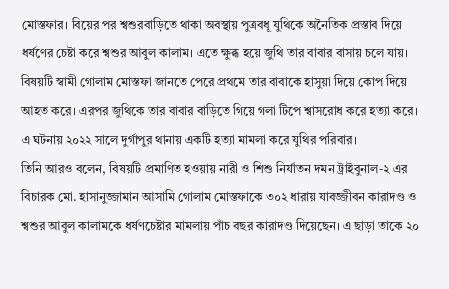মোস্তফার। বিয়ের পর শ্বশুরবাড়িতে থাকা অবস্থায় পুত্রবধূ যুথিকে অনৈতিক প্রস্তাব দিয়ে ধর্ষণের চেষ্টা করে শ্বশুর আবুল কালাম। এতে ক্ষুব্ধ হয়ে জুথি তার বাবার বাসায় চলে যায়। বিষয়টি স্বামী গোলাম মোস্তফা জানতে পেরে প্রথমে তার বাবাকে হাসুয়া দিয়ে কোপ দিয়ে আহত করে। এরপর জুথিকে তার বাবার বাড়িতে গিয়ে গলা টিপে শ্বাসরোধ করে হত্যা করে। এ ঘটনায় ২০২২ সালে দুর্গাপুর থানায় একটি হত্যা মামলা করে যুথির পরিবার।
তিনি আরও বলেন, বিষয়টি প্রমাণিত হওয়ায় নারী ও শিশু নির্যাতন দমন ট্রাইবুনাল-২ এর বিচারক মো. হাসানুজ্জামান আসামি গোলাম মোস্তফাকে ৩০২ ধারায় যাবজ্জীবন কারাদণ্ড ও শ্বশুর আবুল কালামকে ধর্ষণচেষ্টার মামলায় পাঁচ বছর কারাদণ্ড দিয়েছেন। এ ছাড়া তাকে ২০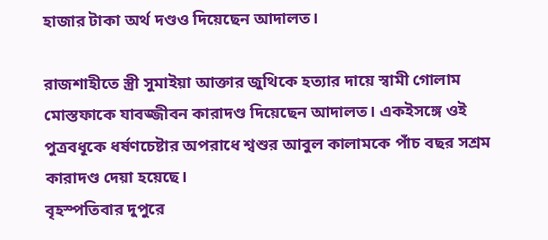হাজার টাকা অর্থ দণ্ডও দিয়েছেন আদালত।

রাজশাহীতে স্ত্রী সুমাইয়া আক্তার জুথিকে হত্যার দায়ে স্বামী গোলাম মোস্তফাকে যাবজ্জীবন কারাদণ্ড দিয়েছেন আদালত। একইসঙ্গে ওই পুত্রবধূকে ধর্ষণচেষ্টার অপরাধে শ্বশুর আবুল কালামকে পাঁচ বছর সশ্রম কারাদণ্ড দেয়া হয়েছে।
বৃহস্পতিবার দুপুরে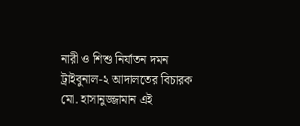নারী ও শিশু নির্যাতন দমন ট্রাইবুনাল-২ আদালতের বিচারক মো. হাসানুজ্জামান এই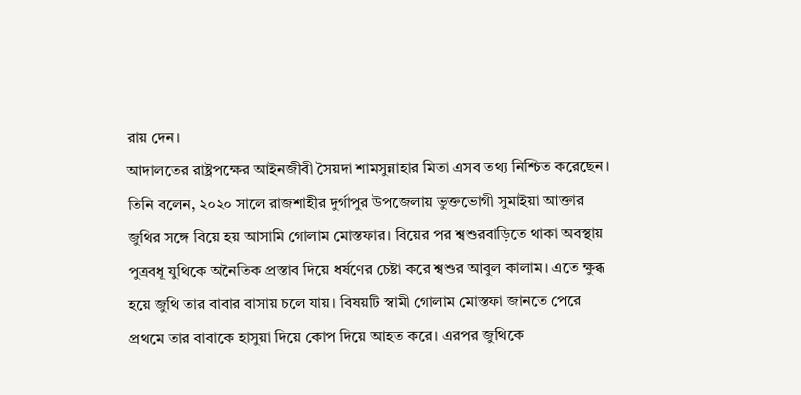রায় দেন।
আদালতের রাষ্ট্রপক্ষের আইনজীবী সৈয়দা শামসুন্নাহার মিতা এসব তথ্য নিশ্চিত করেছেন।
তিনি বলেন, ২০২০ সালে রাজশাহীর দুর্গাপুর উপজেলায় ভুক্তভোগী সুমাইয়া আক্তার জুথির সঙ্গে বিয়ে হয় আসামি গোলাম মোস্তফার। বিয়ের পর শ্বশুরবাড়িতে থাকা অবস্থায় পুত্রবধূ যুথিকে অনৈতিক প্রস্তাব দিয়ে ধর্ষণের চেষ্টা করে শ্বশুর আবুল কালাম। এতে ক্ষুব্ধ হয়ে জুথি তার বাবার বাসায় চলে যায়। বিষয়টি স্বামী গোলাম মোস্তফা জানতে পেরে প্রথমে তার বাবাকে হাসুয়া দিয়ে কোপ দিয়ে আহত করে। এরপর জুথিকে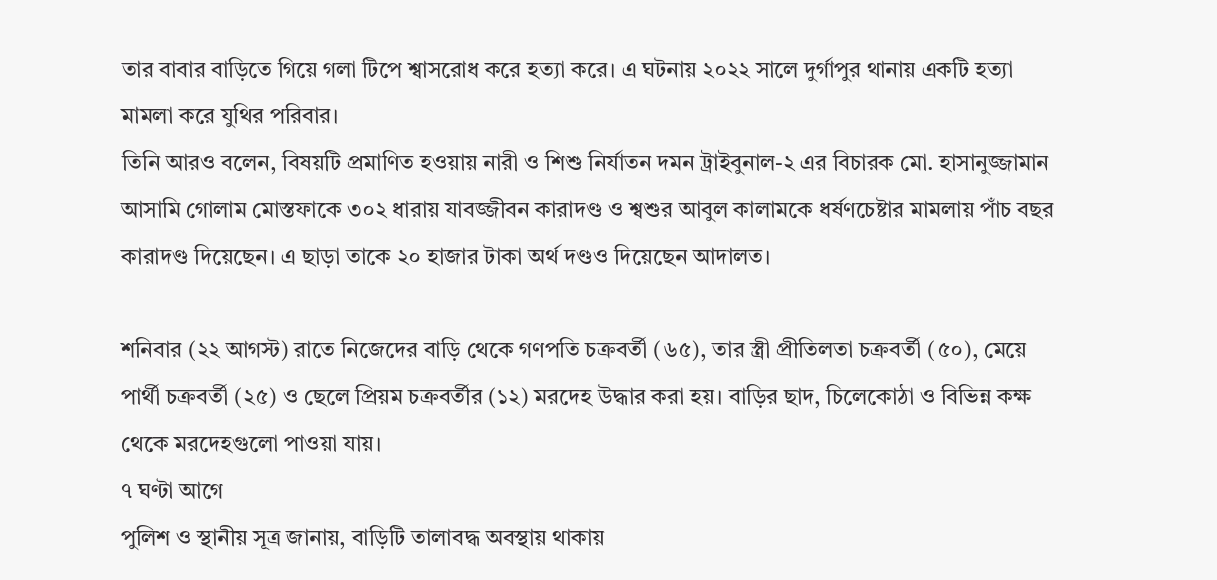তার বাবার বাড়িতে গিয়ে গলা টিপে শ্বাসরোধ করে হত্যা করে। এ ঘটনায় ২০২২ সালে দুর্গাপুর থানায় একটি হত্যা মামলা করে যুথির পরিবার।
তিনি আরও বলেন, বিষয়টি প্রমাণিত হওয়ায় নারী ও শিশু নির্যাতন দমন ট্রাইবুনাল-২ এর বিচারক মো. হাসানুজ্জামান আসামি গোলাম মোস্তফাকে ৩০২ ধারায় যাবজ্জীবন কারাদণ্ড ও শ্বশুর আবুল কালামকে ধর্ষণচেষ্টার মামলায় পাঁচ বছর কারাদণ্ড দিয়েছেন। এ ছাড়া তাকে ২০ হাজার টাকা অর্থ দণ্ডও দিয়েছেন আদালত।

শনিবার (২২ আগস্ট) রাতে নিজেদের বাড়ি থেকে গণপতি চক্রবর্তী (৬৫), তার স্ত্রী প্রীতিলতা চক্রবর্তী (৫০), মেয়ে পার্থী চক্রবর্তী (২৫) ও ছেলে প্রিয়ম চক্রবর্তীর (১২) মরদেহ উদ্ধার করা হয়। বাড়ির ছাদ, চিলেকোঠা ও বিভিন্ন কক্ষ থেকে মরদেহগুলো পাওয়া যায়।
৭ ঘণ্টা আগে
পুলিশ ও স্থানীয় সূত্র জানায়, বাড়িটি তালাবদ্ধ অবস্থায় থাকায়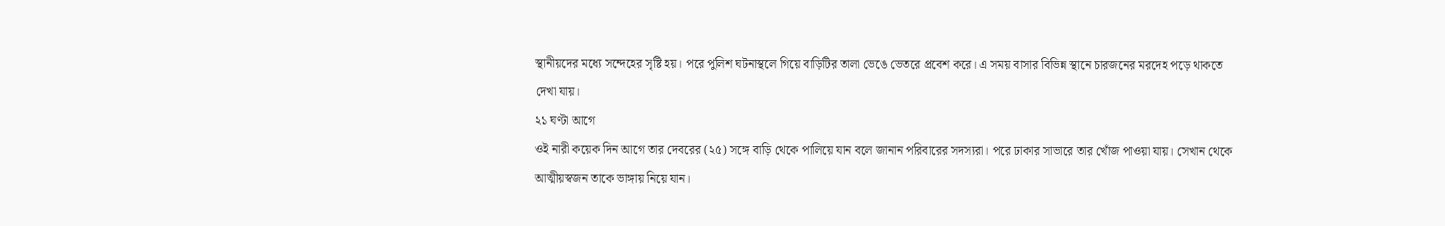স্থানীয়দের মধ্যে সন্দেহের সৃষ্টি হয়। পরে পুলিশ ঘটনাস্থলে গিয়ে বাড়িটির তালা ভেঙে ভেতরে প্রবেশ করে। এ সময় বাসার বিভিন্ন স্থানে চারজনের মরদেহ পড়ে থাকতে দেখা যায়।
২১ ঘণ্টা আগে
ওই নারী কয়েক দিন আগে তার দেবরের (২৫) সঙ্গে বাড়ি থেকে পালিয়ে যান বলে জানান পরিবারের সদস্যরা। পরে ঢাকার সাভারে তার খোঁজ পাওয়া যায়। সেখান থেকে আত্মীয়স্বজন তাকে ভাঙ্গায় নিয়ে যান।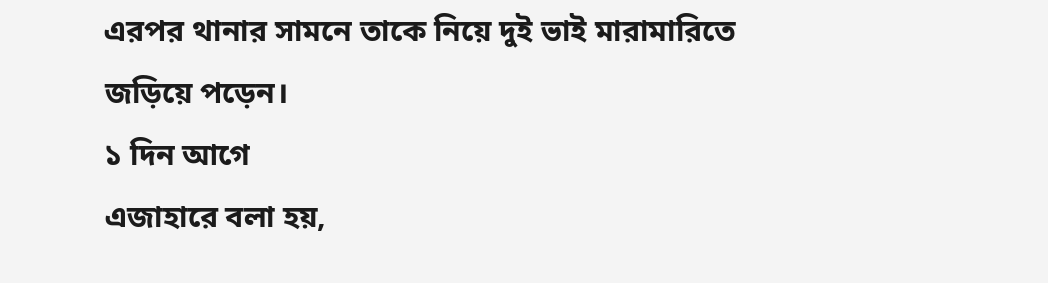এরপর থানার সামনে তাকে নিয়ে দুই ভাই মারামারিতে জড়িয়ে পড়েন।
১ দিন আগে
এজাহারে বলা হয়,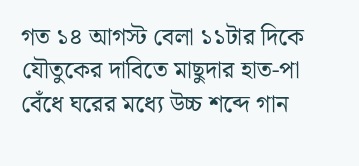গত ১৪ আগস্ট বেলা ১১টার দিকে যৌতুকের দাবিতে মাছুদার হাত-পা বেঁধে ঘরের মধ্যে উচ্চ শব্দে গান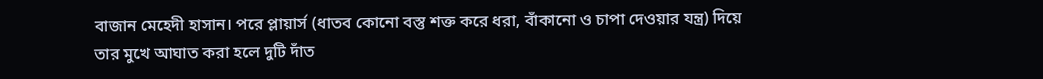বাজান মেহেদী হাসান। পরে প্লায়ার্স (ধাতব কোনো বস্তু শক্ত করে ধরা, বাঁকানো ও চাপা দেওয়ার যন্ত্র) দিয়ে তার মুখে আঘাত করা হলে দুটি দাঁত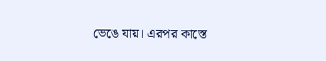ভেঙে যায়। এরপর কাস্তে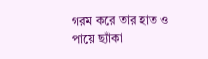গরম করে তার হাত ও পায়ে ছ্যাঁকা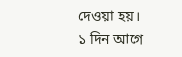দেওয়া হয়।
১ দিন আগে